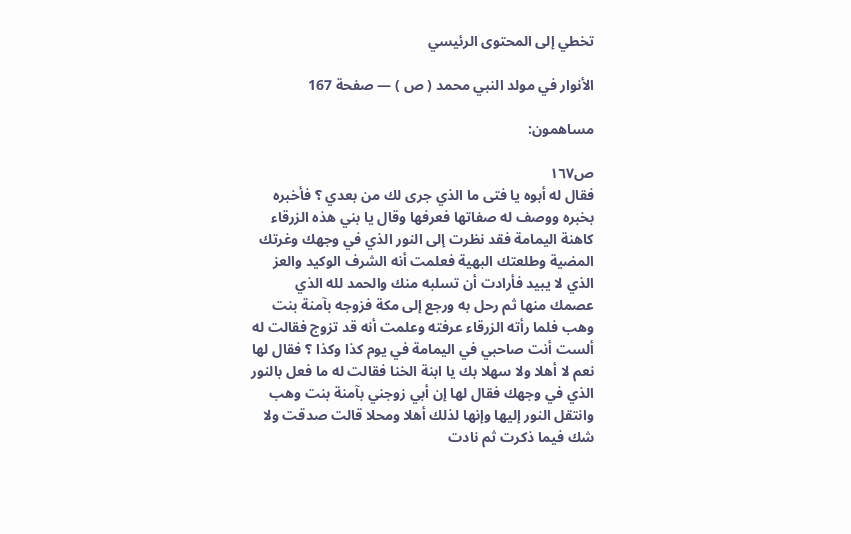تخطي إلى المحتوى الرئيسي

الأنوار في مولد النبي محمد ( ص ) — صفحة 167

مساهمون:

ص١٦٧
فقال له أبوه يا فتى ما الذي جرى لك من بعدي ؟ فأخبره بخبره ووصف له صفاتها فعرفها وقال يا بني هذه الزرقاء كاهنة اليمامة فقد نظرت إلى النور الذي في وجهك وغرتك المضية وطلعتك البهية فعلمت أنه الشرف الوكيد والعز الذي لا يبيد فأرادت أن تسلبه منك والحمد لله الذي عصمك منها ثم رحل به ورجع إلى مكة فزوجه بآمنة بنت وهب فلما رأته الزرقاء عرفته وعلمت أنه قد تزوج فقالت له ألست أنت صاحبي في اليمامة في يوم كذا وكذا ؟ فقال لها نعم لا أهلا ولا سهلا بك يا ابنة الخنا فقالت له ما فعل بالنور الذي في وجهك فقال لها إن أبي زوجني بآمنة بنت وهب وانتقل النور إليها وإنها لذلك أهلا ومحلا قالت صدقت ولا شك فيما ذكرت ثم نادت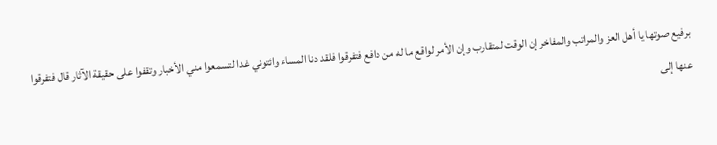برفيع صوتها يا أهل العز والمراتب والمفاخر إن الوقت لمتقارب وإن الأمر لواقع ما له من دافع فتفرقوا فلقد دنا المساء وائتوني غدا لتسمعوا مني الأخبار وتقفوا على حقيقة الآثار قال فتفرقوا عنها إلى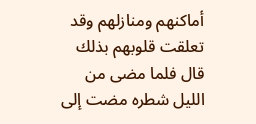أماكنهم ومنازلهم وقد تعلقت قلوبهم بذلك قال فلما مضى من الليل شطره مضت إلى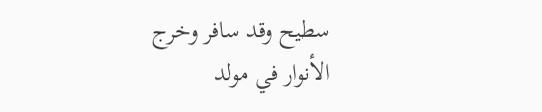سطيح وقد سافر وخرج
الأنوار في مولد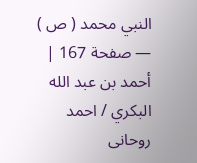النبي محمد ( ص ) — صفحة 167 | أحمد بن عبد الله البكري / احمد روحانى